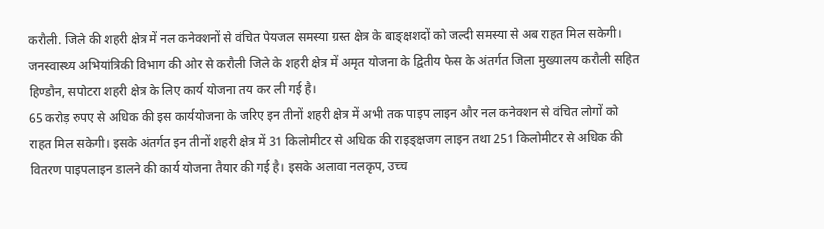करौली. जिले की शहरी क्षेत्र में नल कनेक्शनों से वंचित पेयजल समस्या ग्रस्त क्षेत्र के बाङ्क्षशदों को जल्दी समस्या से अब राहत मिल सकेगी। जनस्वास्थ्य अभियांत्रिकी विभाग की ओर से करौली जिले के शहरी क्षेत्र में अमृत योजना के द्वितीय फेस के अंतर्गत जिला मुख्यालय करौली सहित हिण्डौन, सपोटरा शहरी क्षेत्र के लिए कार्य योजना तय कर ली गई है।
65 करोड़ रुपए से अधिक की इस कार्ययोजना के जरिए इन तीनों शहरी क्षेत्र में अभी तक पाइप लाइन और नल कनेक्शन से वंचित लोगों को राहत मिल सकेगी। इसके अंतर्गत इन तीनों शहरी क्षेत्र में 31 किलोमीटर से अधिक की राइङ्क्षजग लाइन तथा 251 किलोमीटर से अधिक की वितरण पाइपलाइन डालने की कार्य योजना तैयार की गई है। इसके अलावा नलकृप, उच्च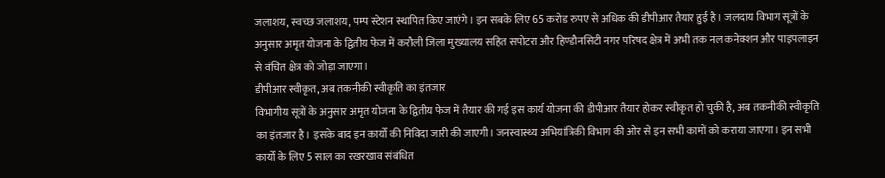जलाशय, स्वच्छ जलाशय, पम्प स्टेशन स्थापित किए जाएंगे। इन सबके लिए 65 करोड रुपए से अधिक की डीपीआर तैयार हुई है। जलदाय विभाग सूत्रों के अनुसार अमृत योजना के द्वितीय फेज में करौली जिला मुख्यालय सहित सपोटरा और हिण्डौनसिटी नगर परिषद क्षेत्र में अभी तक नल कनेक्शन और पाइपलाइन से वंचित क्षेत्र को जोड़ा जाएगा।
डीपीआर स्वीकृत, अब तकनीकी स्वीकृति का इंतजार
विभागीय सूत्रों के अनुसार अमृत योजना के द्वितीय फेज में तैयार की गई इस कार्य योजना की डीपीआर तैयार होकर स्वीकृत हो चुकी है, अब तकनीकी स्वीकृति का इंतजार है। इसके बाद इन कार्यों की निविदा जारी की जाएगी। जनस्वास्थ्य अभियांत्रिकी विभाग की ओर से इन सभी कामों को कराया जाएगा। इन सभी कार्यों के लिए 5 साल का रखरखाव संबंधित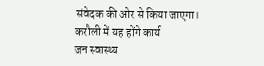संवेदक की ओर से किया जाएगा।
करौली में यह होंगे कार्य
जन स्वास्थ्य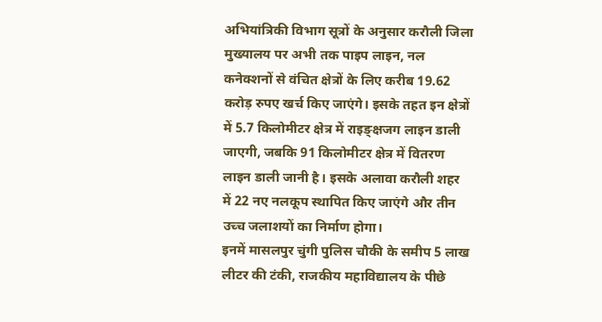अभियांत्रिकी विभाग सूत्रों के अनुसार करौली जिला मुख्यालय पर अभी तक पाइप लाइन, नल कनेक्शनों से वंचित क्षेत्रों के लिए करीब 19.62 करोड़ रुपए खर्च किए जाएंगे। इसके तहत इन क्षेत्रों में 5.7 किलोमीटर क्षेत्र में राइङ्क्षजग लाइन डाली जाएगी, जबकि 91 किलोमीटर क्षेत्र में वितरण लाइन डाली जानी है। इसके अलावा करौली शहर में 22 नए नलकूप स्थापित किए जाएंगे और तीन उच्च जलाशयों का निर्माण होगा।
इनमें मासलपुर चुंगी पुलिस चौकी के समीप 5 लाख लीटर की टंकी, राजकीय महाविद्यालय के पीछे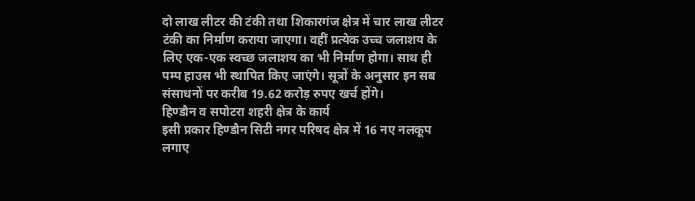दो लाख लीटर की टंकी तथा शिकारगंज क्षेत्र में चार लाख लीटर टंकी का निर्माण कराया जाएगा। वहीं प्रत्येक उच्च जलाशय के लिए एक-एक स्वच्छ जलाशय का भी निर्माण होगा। साथ ही पम्प हाउस भी स्थापित किए जाएंगे। सूत्रों के अनुसार इन सब संसाधनों पर करीब 19.62 करोड़ रुपए खर्च होंगे।
हिण्डौन व सपोटरा शहरी क्षेत्र के कार्य
इसी प्रकार हिण्डौन सिटी नगर परिषद क्षेत्र में 16 नए नलकूप लगाए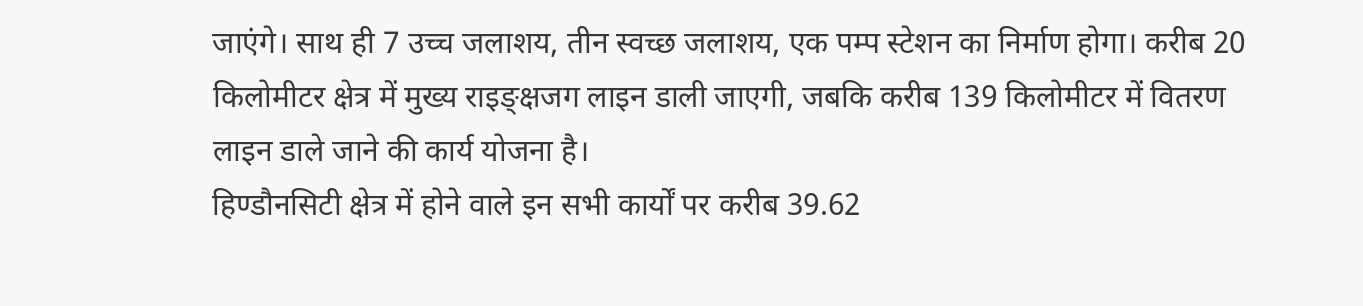जाएंगे। साथ ही 7 उच्च जलाशय, तीन स्वच्छ जलाशय, एक पम्प स्टेशन का निर्माण होगा। करीब 20 किलोमीटर क्षेत्र में मुख्य राइङ्क्षजग लाइन डाली जाएगी, जबकि करीब 139 किलोमीटर में वितरण लाइन डाले जाने की कार्य योजना है।
हिण्डौनसिटी क्षेत्र में होने वाले इन सभी कार्यों पर करीब 39.62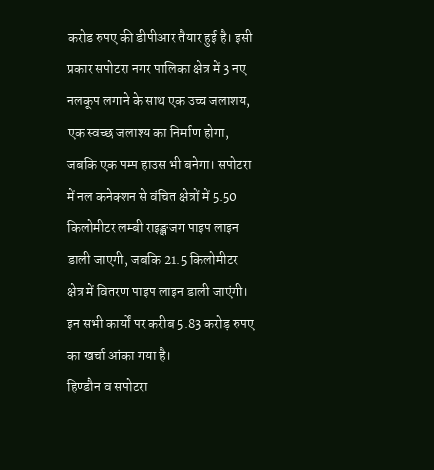करोड रुपए की डीपीआर तैयार हुई है। इसी प्रकार सपोटरा नगर पालिका क्षेत्र में 3 नए नलकूप लगाने के साथ एक उच्च जलाशय, एक स्वच्छ जलाश्य का निर्माण होगा, जबकि एक पम्प हाउस भी बनेगा। सपोटरा में नल कनेक्शन से वंचित क्षेत्रों में 5.50 किलोमीटर लम्बी राइङ्क्षजग पाइप लाइन डाली जाएगी, जबकि 21.5 किलोमीटर क्षेत्र में वितरण पाइप लाइन डाली जाएंगी। इन सभी कार्यों पर करीब 5.83 करोड़ रुपए का खर्चा आंका गया है।
हिण्डौन व सपोटरा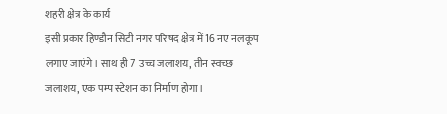शहरी क्षेत्र के कार्य
इसी प्रकार हिण्डौन सिटी नगर परिषद क्षेत्र में 16 नए नलकूप लगाए जाएंगे। साथ ही 7 उच्च जलाशय, तीन स्वच्छ जलाशय, एक पम्प स्टेशन का निर्माण होगा।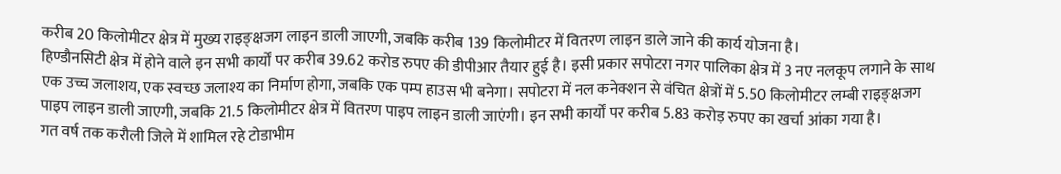करीब 20 किलोमीटर क्षेत्र में मुख्य राइङ्क्षजग लाइन डाली जाएगी, जबकि करीब 139 किलोमीटर में वितरण लाइन डाले जाने की कार्य योजना है।
हिण्डौनसिटी क्षेत्र में होने वाले इन सभी कार्यों पर करीब 39.62 करोड रुपए की डीपीआर तैयार हुई है। इसी प्रकार सपोटरा नगर पालिका क्षेत्र में 3 नए नलकूप लगाने के साथ एक उच्च जलाशय, एक स्वच्छ जलाश्य का निर्माण होगा, जबकि एक पम्प हाउस भी बनेगा। सपोटरा में नल कनेक्शन से वंचित क्षेत्रों में 5.50 किलोमीटर लम्बी राइङ्क्षजग पाइप लाइन डाली जाएगी, जबकि 21.5 किलोमीटर क्षेत्र में वितरण पाइप लाइन डाली जाएंगी। इन सभी कार्यों पर करीब 5.83 करोड़ रुपए का खर्चा आंका गया है।
गत वर्ष तक करौली जिले में शामिल रहे टोडाभीम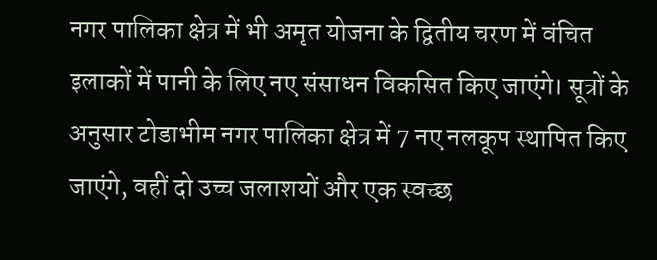नगर पालिका क्षेत्र में भी अमृत योजना के द्वितीय चरण में वंचित इलाकों में पानी के लिए नए संसाधन विकसित किए जाएंगे। सूत्रों के अनुसार टोडाभीम नगर पालिका क्षेत्र में 7 नए नलकूप स्थापित किए जाएंगे, वहीं दो उच्च जलाशयों और एक स्वच्छ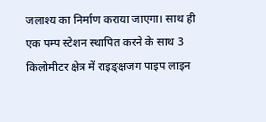जलाश्य का निर्माण कराया जाएगा। साथ ही एक पम्प स्टेशन स्थापित करने के साथ 3 किलोमीटर क्षेत्र में राइङ्क्षजग पाइप लाइन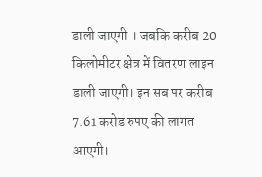डाली जाएगी । जबकि करीब 20 किलोमीटर क्षेत्र में वितरण लाइन डाली जाएगी। इन सब पर करीब 7.61 करोड रुपए की लागत आएगी।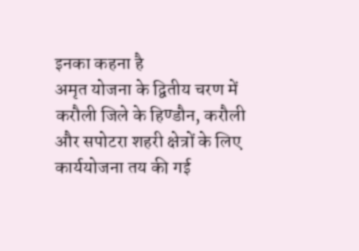इनका कहना है
अमृत योजना के द्वितीय चरण में करौली जिले के हिण्डौन, करौली और सपोटरा शहरी क्षेत्रों के लिए कार्ययोजना तय की गई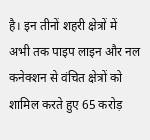है। इन तीनों शहरी क्षेत्रों में अभी तक पाइप लाइन और नल कनेक्शन से वंचित क्षेत्रों को शामिल करते हुए 65 करोड़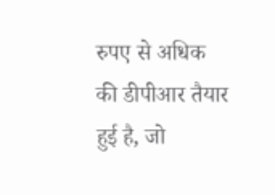रुपए से अधिक की डीपीआर तैयार हुई है, जो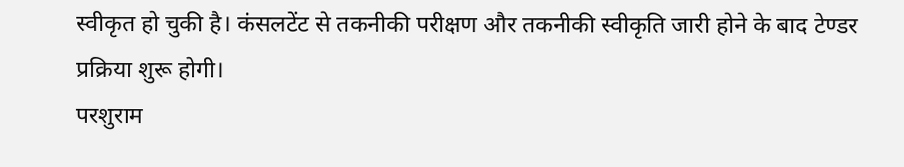स्वीकृत हो चुकी है। कंसलटेंट से तकनीकी परीक्षण और तकनीकी स्वीकृति जारी होने के बाद टेण्डर प्रक्रिया शुरू होगी।
परशुराम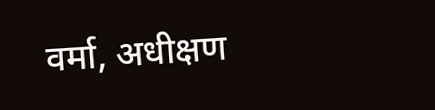वर्मा, अधीक्षण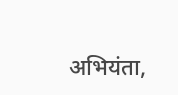अभियंता,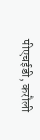पीएचईडी, करौली